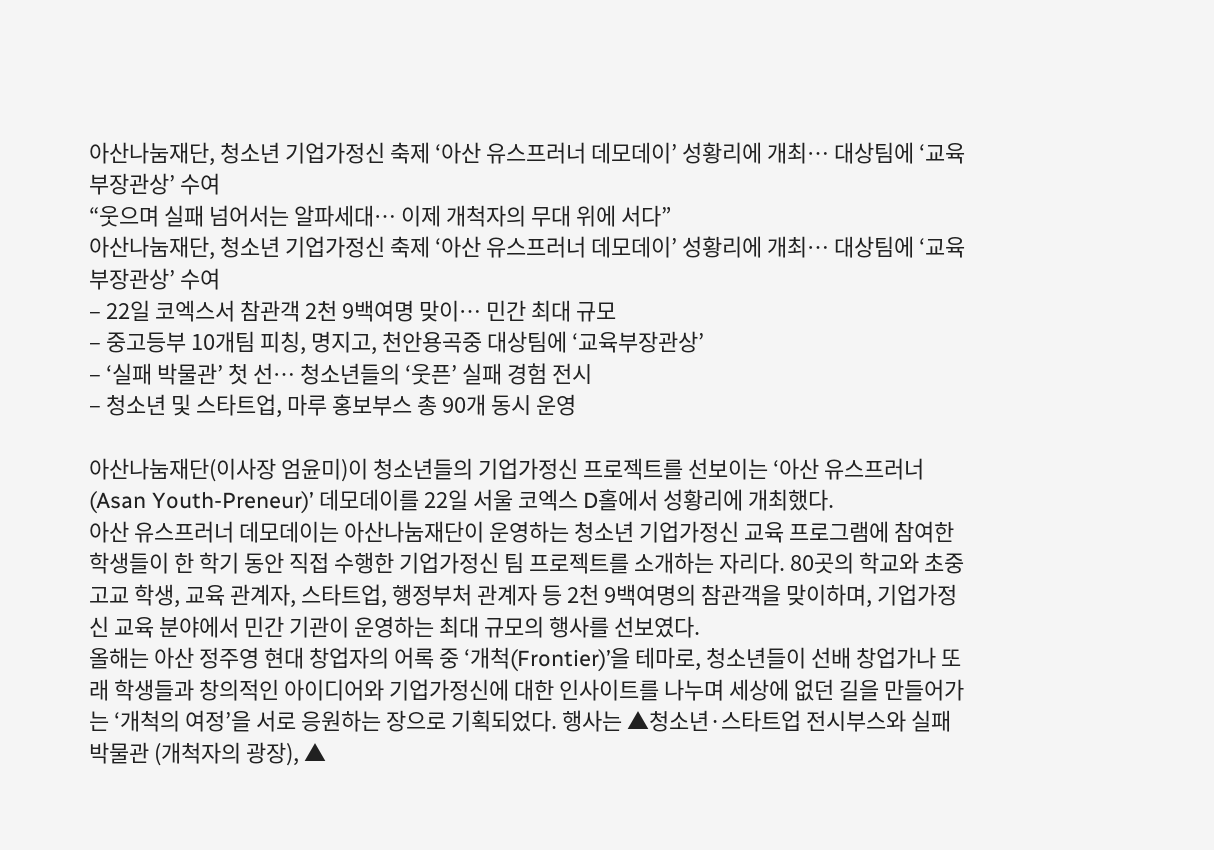아산나눔재단, 청소년 기업가정신 축제 ‘아산 유스프러너 데모데이’ 성황리에 개최… 대상팀에 ‘교육부장관상’ 수여
“웃으며 실패 넘어서는 알파세대… 이제 개척자의 무대 위에 서다”
아산나눔재단, 청소년 기업가정신 축제 ‘아산 유스프러너 데모데이’ 성황리에 개최… 대상팀에 ‘교육부장관상’ 수여
– 22일 코엑스서 참관객 2천 9백여명 맞이… 민간 최대 규모
– 중고등부 10개팀 피칭, 명지고, 천안용곡중 대상팀에 ‘교육부장관상’
– ‘실패 박물관’ 첫 선… 청소년들의 ‘웃픈’ 실패 경험 전시
– 청소년 및 스타트업, 마루 홍보부스 총 90개 동시 운영

아산나눔재단(이사장 엄윤미)이 청소년들의 기업가정신 프로젝트를 선보이는 ‘아산 유스프러너(Asan Youth-Preneur)’ 데모데이를 22일 서울 코엑스 D홀에서 성황리에 개최했다.
아산 유스프러너 데모데이는 아산나눔재단이 운영하는 청소년 기업가정신 교육 프로그램에 참여한 학생들이 한 학기 동안 직접 수행한 기업가정신 팀 프로젝트를 소개하는 자리다. 80곳의 학교와 초중고교 학생, 교육 관계자, 스타트업, 행정부처 관계자 등 2천 9백여명의 참관객을 맞이하며, 기업가정신 교육 분야에서 민간 기관이 운영하는 최대 규모의 행사를 선보였다.
올해는 아산 정주영 현대 창업자의 어록 중 ‘개척(Frontier)’을 테마로, 청소년들이 선배 창업가나 또래 학생들과 창의적인 아이디어와 기업가정신에 대한 인사이트를 나누며 세상에 없던 길을 만들어가는 ‘개척의 여정’을 서로 응원하는 장으로 기획되었다. 행사는 ▲청소년·스타트업 전시부스와 실패 박물관 (개척자의 광장), ▲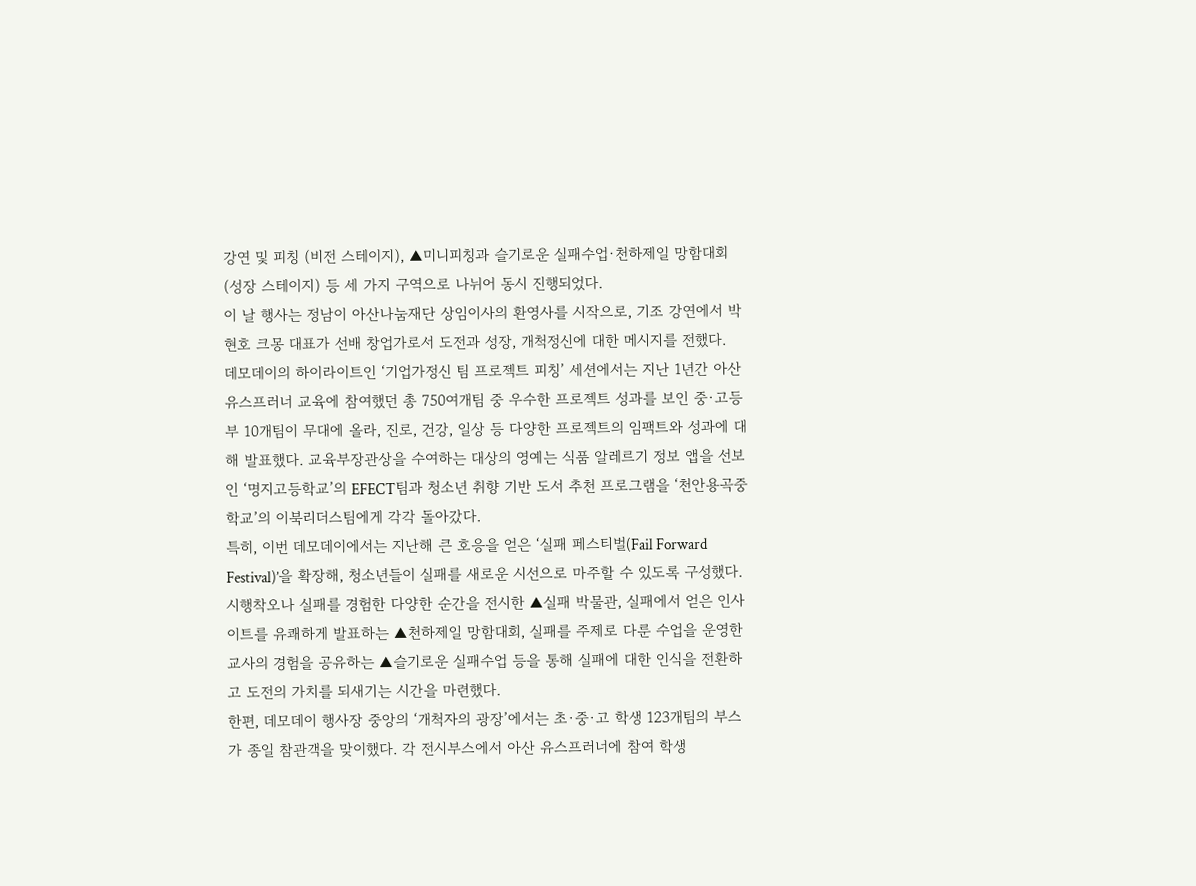강연 및 피칭 (비전 스테이지), ▲미니피칭과 슬기로운 실패수업·천하제일 망함대회 (성장 스테이지) 등 세 가지 구역으로 나뉘어 동시 진행되었다.
이 날 행사는 정남이 아산나눔재단 상임이사의 환영사를 시작으로, 기조 강연에서 박현호 크몽 대표가 선배 창업가로서 도전과 성장, 개척정신에 대한 메시지를 전했다.
데모데이의 하이라이트인 ‘기업가정신 팀 프로젝트 피칭’ 세션에서는 지난 1년간 아산 유스프러너 교육에 참여했던 총 750여개팀 중 우수한 프로젝트 성과를 보인 중·고등부 10개팀이 무대에 올라, 진로, 건강, 일상 등 다양한 프로젝트의 임팩트와 성과에 대해 발표했다. 교육부장관상을 수여하는 대상의 영예는 식품 알레르기 정보 앱을 선보인 ‘명지고등학교’의 EFECT팀과 청소년 취향 기반 도서 추천 프로그램을 ‘천안용곡중학교’의 이북리더스팀에게 각각 돌아갔다.
특히, 이번 데모데이에서는 지난해 큰 호응을 얻은 ‘실패 페스티벌(Fail Forward Festival)’을 확장해, 청소년들이 실패를 새로운 시선으로 마주할 수 있도록 구성했다. 시행착오나 실패를 경험한 다양한 순간을 전시한 ▲실패 박물관, 실패에서 얻은 인사이트를 유쾌하게 발표하는 ▲천하제일 망함대회, 실패를 주제로 다룬 수업을 운영한 교사의 경험을 공유하는 ▲슬기로운 실패수업 등을 통해 실패에 대한 인식을 전환하고 도전의 가치를 되새기는 시간을 마련했다.
한편, 데모데이 행사장 중앙의 ‘개척자의 광장’에서는 초·중·고 학생 123개팀의 부스가 종일 참관객을 맞이했다. 각 전시부스에서 아산 유스프러너에 참여 학생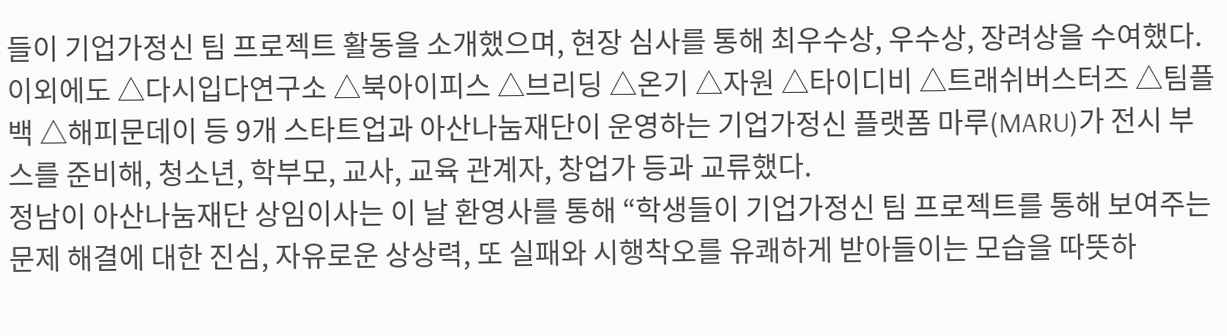들이 기업가정신 팀 프로젝트 활동을 소개했으며, 현장 심사를 통해 최우수상, 우수상, 장려상을 수여했다.
이외에도 △다시입다연구소 △북아이피스 △브리딩 △온기 △자원 △타이디비 △트래쉬버스터즈 △팀플백 △해피문데이 등 9개 스타트업과 아산나눔재단이 운영하는 기업가정신 플랫폼 마루(MARU)가 전시 부스를 준비해, 청소년, 학부모, 교사, 교육 관계자, 창업가 등과 교류했다.
정남이 아산나눔재단 상임이사는 이 날 환영사를 통해 “학생들이 기업가정신 팀 프로젝트를 통해 보여주는 문제 해결에 대한 진심, 자유로운 상상력, 또 실패와 시행착오를 유쾌하게 받아들이는 모습을 따뜻하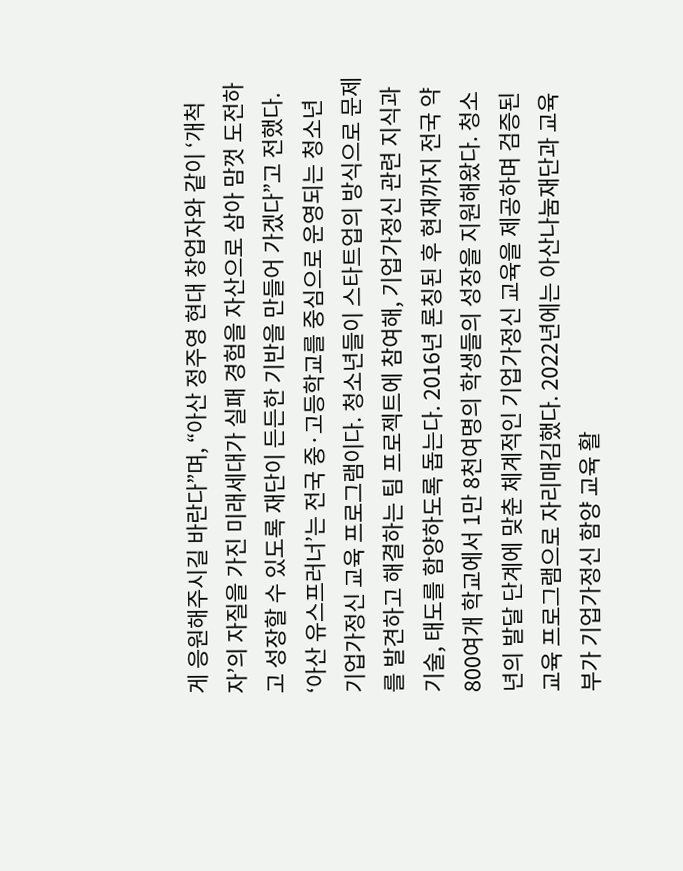게 응원해주시길 바란다”며, “아산 정주영 현대 창업자와 같이 ‘개척자’의 자질을 가진 미래세대가 실패 경험을 자산으로 삼아 맘껏 도전하고 성장할 수 있도록 재단이 든든한 기반을 만들어 가겠다”고 전했다.
‘아산 유스프러너’는 전국 중·고등학교를 중심으로 운영되는 청소년 기업가정신 교육 프로그램이다. 청소년들이 스타트업의 방식으로 문제를 발견하고 해결하는 팀 프로젝트에 참여해, 기업가정신 관련 지식과 기술, 태도를 함양하도록 돕는다. 2016년 론칭된 후 현재까지 전국 약 800여개 학교에서 1만 8천여명의 학생들의 성장을 지원해왔다. 청소년의 발달 단계에 맞춘 체계적인 기업가정신 교육을 제공하며 검증된 교육 프로그램으로 자리매김했다. 2022년에는 아산나눔재단과 교육부가 기업가정신 함양 교육 활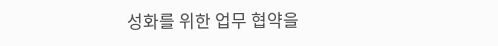성화를 위한 업무 협약을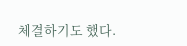체결하기도 했다.